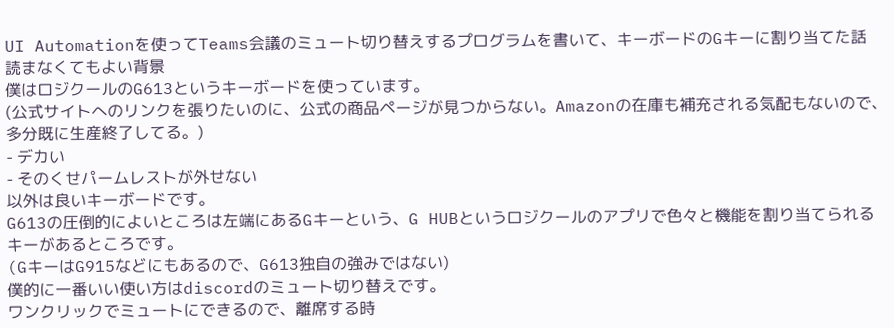UI Automationを使ってTeams会議のミュート切り替えするプログラムを書いて、キーボードのGキーに割り当てた話
読まなくてもよい背景
僕はロジクールのG613というキーボードを使っています。
(公式サイトへのリンクを張りたいのに、公式の商品ページが見つからない。Amazonの在庫も補充される気配もないので、多分既に生産終了してる。)
- デカい
- そのくせパームレストが外せない
以外は良いキーボードです。
G613の圧倒的によいところは左端にあるGキーという、G HUBというロジクールのアプリで色々と機能を割り当てられるキーがあるところです。
(GキーはG915などにもあるので、G613独自の強みではない)
僕的に一番いい使い方はdiscordのミュート切り替えです。
ワンクリックでミュートにできるので、離席する時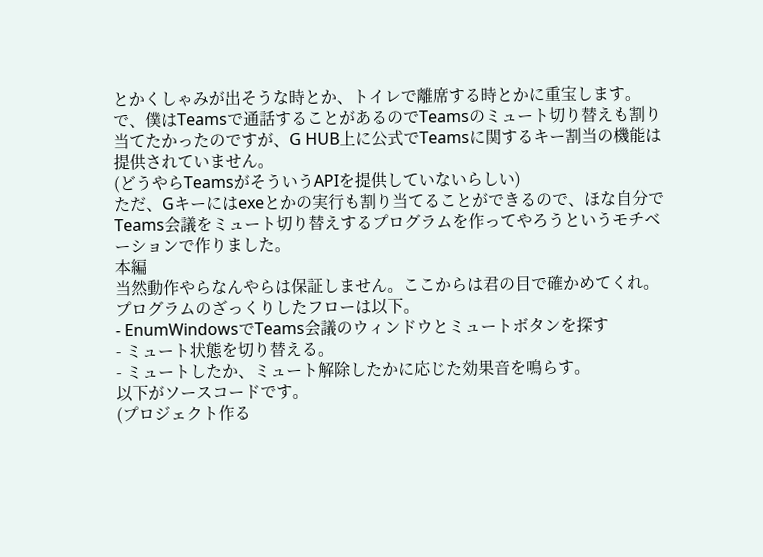とかくしゃみが出そうな時とか、トイレで離席する時とかに重宝します。
で、僕はTeamsで通話することがあるのでTeamsのミュート切り替えも割り当てたかったのですが、G HUB上に公式でTeamsに関するキー割当の機能は提供されていません。
(どうやらTeamsがそういうAPIを提供していないらしい)
ただ、Gキーにはexeとかの実行も割り当てることができるので、ほな自分でTeams会議をミュート切り替えするプログラムを作ってやろうというモチベーションで作りました。
本編
当然動作やらなんやらは保証しません。ここからは君の目で確かめてくれ。
プログラムのざっくりしたフローは以下。
- EnumWindowsでTeams会議のウィンドウとミュートボタンを探す
- ミュート状態を切り替える。
- ミュートしたか、ミュート解除したかに応じた効果音を鳴らす。
以下がソースコードです。
(プロジェクト作る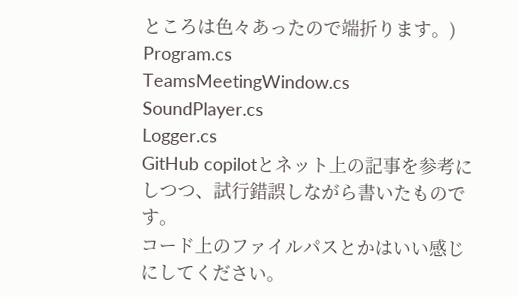ところは色々あったので端折ります。)
Program.cs
TeamsMeetingWindow.cs
SoundPlayer.cs
Logger.cs
GitHub copilotとネット上の記事を参考にしつつ、試行錯誤しながら書いたものです。
コード上のファイルパスとかはいい感じにしてください。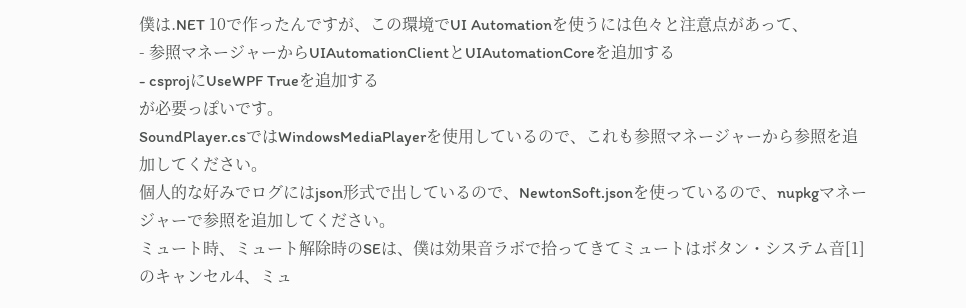僕は.NET 10で作ったんですが、この環境でUI Automationを使うには色々と注意点があって、
- 参照マネージャーからUIAutomationClientとUIAutomationCoreを追加する
- csprojにUseWPF Trueを追加する
が必要っぽいです。
SoundPlayer.csではWindowsMediaPlayerを使用しているので、これも参照マネージャーから参照を追加してください。
個人的な好みでログにはjson形式で出しているので、NewtonSoft.jsonを使っているので、nupkgマネージャーで参照を追加してください。
ミュート時、ミュート解除時のSEは、僕は効果音ラボで拾ってきてミュートはボタン・システム音[1]のキャンセル4、ミュ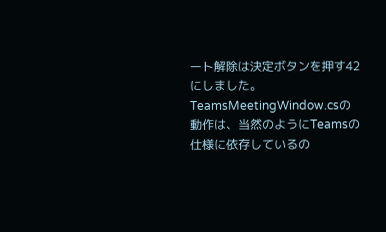ート解除は決定ボタンを押す42にしました。
TeamsMeetingWindow.csの動作は、当然のようにTeamsの仕様に依存しているの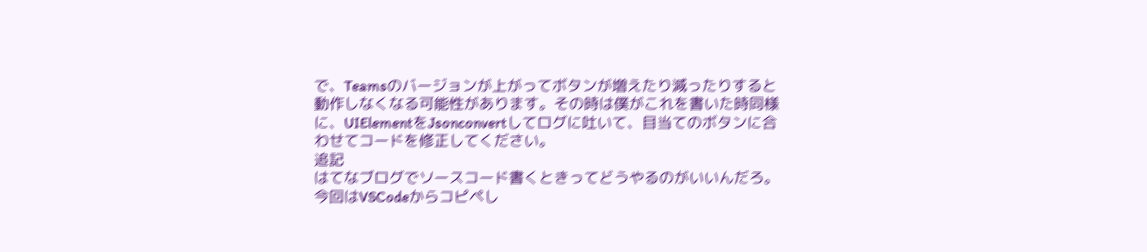で、Teamsのバージョンが上がってボタンが増えたり減ったりすると動作しなくなる可能性があります。その時は僕がこれを書いた時同様に、UIElementをJsonconvertしてログに吐いて、目当てのボタンに合わせてコードを修正してください。
追記
はてなブログでソースコード書くときってどうやるのがいいんだろ。
今回はVSCodeからコピペし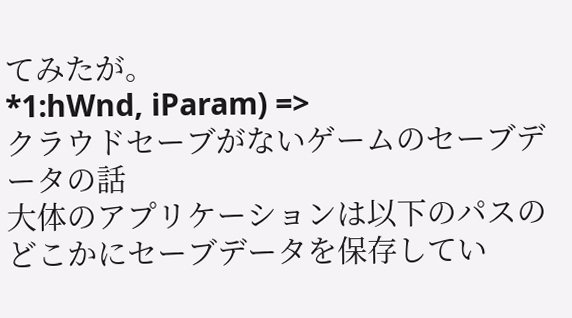てみたが。
*1:hWnd, iParam) =>
クラウドセーブがないゲームのセーブデータの話
大体のアプリケーションは以下のパスのどこかにセーブデータを保存してい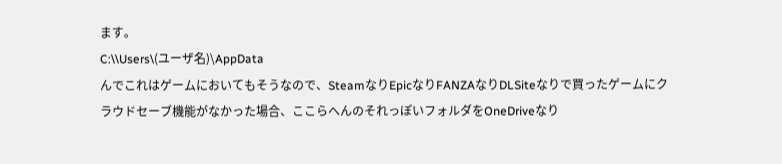ます。
C:\\Users\(ユーザ名)\AppData
んでこれはゲームにおいてもそうなので、SteamなりEpicなりFANZAなりDLSiteなりで買ったゲームにクラウドセーブ機能がなかった場合、ここらへんのそれっぽいフォルダをOneDriveなり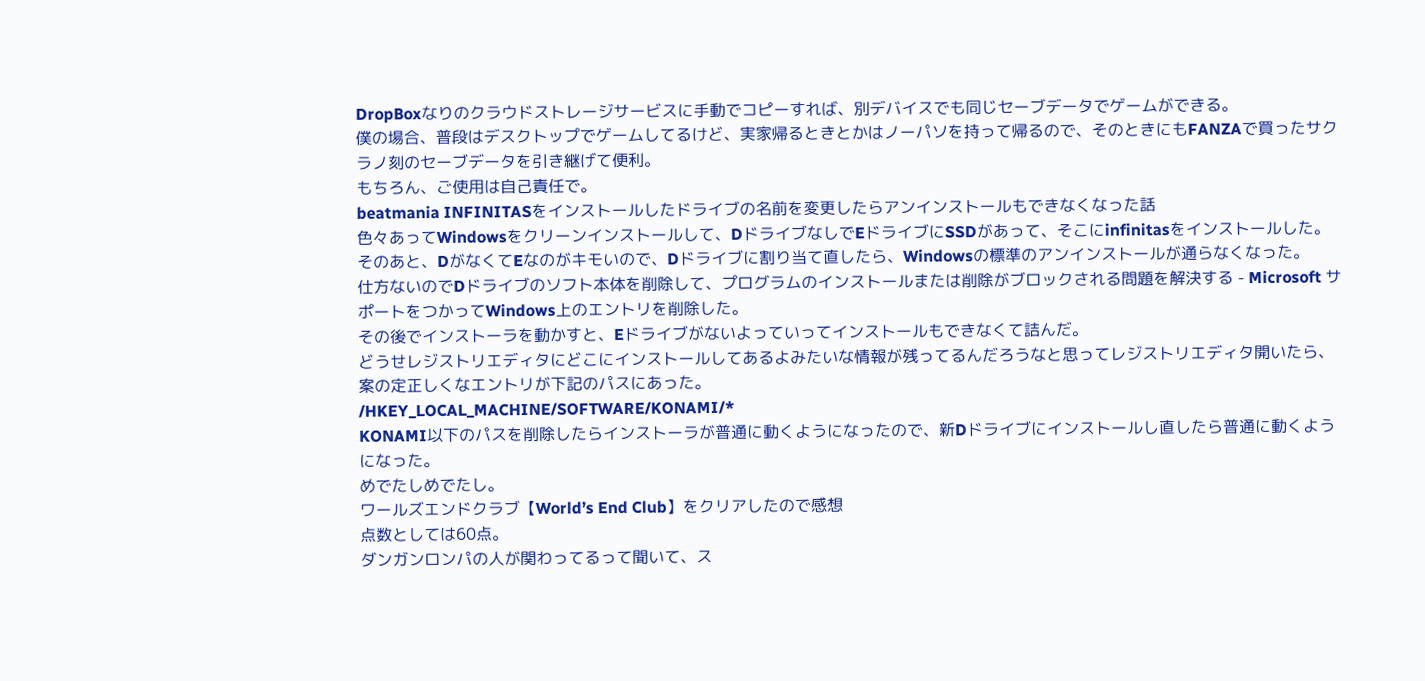DropBoxなりのクラウドストレージサービスに手動でコピーすれば、別デバイスでも同じセーブデータでゲームができる。
僕の場合、普段はデスクトップでゲームしてるけど、実家帰るときとかはノーパソを持って帰るので、そのときにもFANZAで買ったサクラノ刻のセーブデータを引き継げて便利。
もちろん、ご使用は自己責任で。
beatmania INFINITASをインストールしたドライブの名前を変更したらアンインストールもできなくなった話
色々あってWindowsをクリーンインストールして、DドライブなしでEドライブにSSDがあって、そこにinfinitasをインストールした。
そのあと、DがなくてEなのがキモいので、Dドライブに割り当て直したら、Windowsの標準のアンインストールが通らなくなった。
仕方ないのでDドライブのソフト本体を削除して、プログラムのインストールまたは削除がブロックされる問題を解決する - Microsoft サポートをつかってWindows上のエントリを削除した。
その後でインストーラを動かすと、Eドライブがないよっていってインストールもできなくて詰んだ。
どうせレジストリエディタにどこにインストールしてあるよみたいな情報が残ってるんだろうなと思ってレジストリエディタ開いたら、案の定正しくなエントリが下記のパスにあった。
/HKEY_LOCAL_MACHINE/SOFTWARE/KONAMI/*
KONAMI以下のパスを削除したらインストーラが普通に動くようになったので、新Dドライブにインストールし直したら普通に動くようになった。
めでたしめでたし。
ワールズエンドクラブ【World’s End Club】をクリアしたので感想
点数としては60点。
ダンガンロンパの人が関わってるって聞いて、ス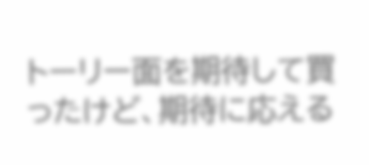トーリー面を期待して買ったけど、期待に応える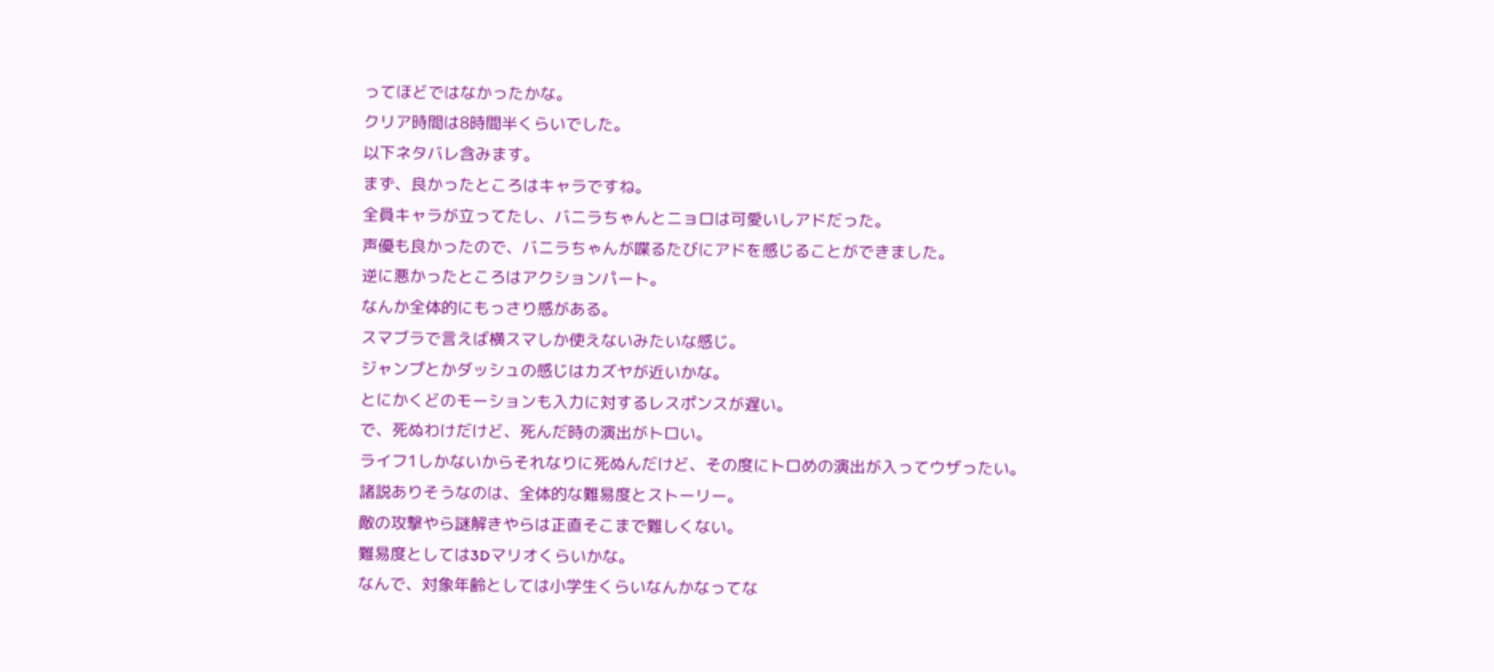ってほどではなかったかな。
クリア時間は8時間半くらいでした。
以下ネタバレ含みます。
まず、良かったところはキャラですね。
全員キャラが立ってたし、バニラちゃんとニョロは可愛いしアドだった。
声優も良かったので、バニラちゃんが喋るたびにアドを感じることができました。
逆に悪かったところはアクションパート。
なんか全体的にもっさり感がある。
スマブラで言えば横スマしか使えないみたいな感じ。
ジャンプとかダッシュの感じはカズヤが近いかな。
とにかくどのモーションも入力に対するレスポンスが遅い。
で、死ぬわけだけど、死んだ時の演出がトロい。
ライフ1しかないからそれなりに死ぬんだけど、その度にトロめの演出が入ってウザったい。
諸説ありそうなのは、全体的な難易度とストーリー。
敵の攻撃やら謎解きやらは正直そこまで難しくない。
難易度としては3Dマリオくらいかな。
なんで、対象年齢としては小学生くらいなんかなってな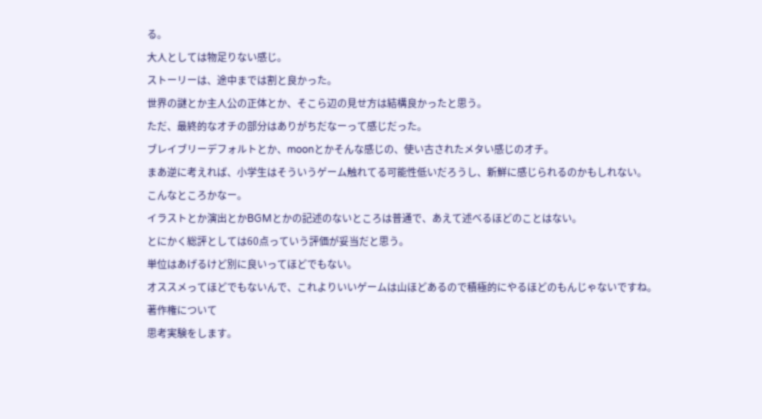る。
大人としては物足りない感じ。
ストーリーは、途中までは割と良かった。
世界の謎とか主人公の正体とか、そこら辺の見せ方は結構良かったと思う。
ただ、最終的なオチの部分はありがちだなーって感じだった。
ブレイブリーデフォルトとか、moonとかそんな感じの、使い古されたメタい感じのオチ。
まあ逆に考えれば、小学生はそういうゲーム触れてる可能性低いだろうし、新鮮に感じられるのかもしれない。
こんなところかなー。
イラストとか演出とかBGMとかの記述のないところは普通で、あえて述べるほどのことはない。
とにかく総評としては60点っていう評価が妥当だと思う。
単位はあげるけど別に良いってほどでもない。
オススメってほどでもないんで、これよりいいゲームは山ほどあるので積極的にやるほどのもんじゃないですね。
著作権について
思考実験をします。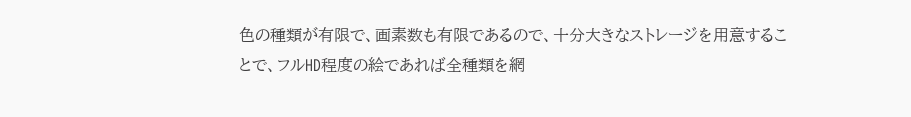色の種類が有限で、画素数も有限であるので、十分大きなストレージを用意することで、フルHD程度の絵であれば全種類を網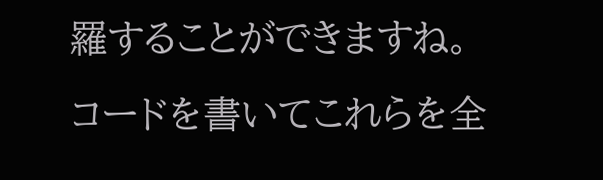羅することができますね。
コードを書いてこれらを全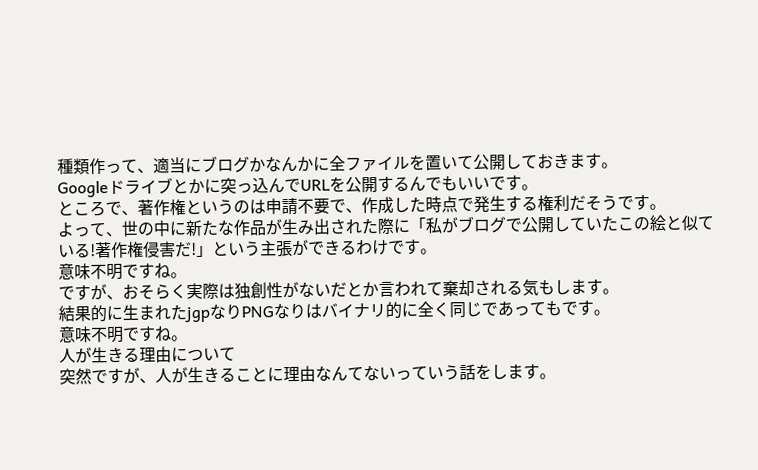種類作って、適当にブログかなんかに全ファイルを置いて公開しておきます。
Googleドライブとかに突っ込んでURLを公開するんでもいいです。
ところで、著作権というのは申請不要で、作成した時点で発生する権利だそうです。
よって、世の中に新たな作品が生み出された際に「私がブログで公開していたこの絵と似ている!著作権侵害だ!」という主張ができるわけです。
意味不明ですね。
ですが、おそらく実際は独創性がないだとか言われて棄却される気もします。
結果的に生まれたjgpなりPNGなりはバイナリ的に全く同じであってもです。
意味不明ですね。
人が生きる理由について
突然ですが、人が生きることに理由なんてないっていう話をします。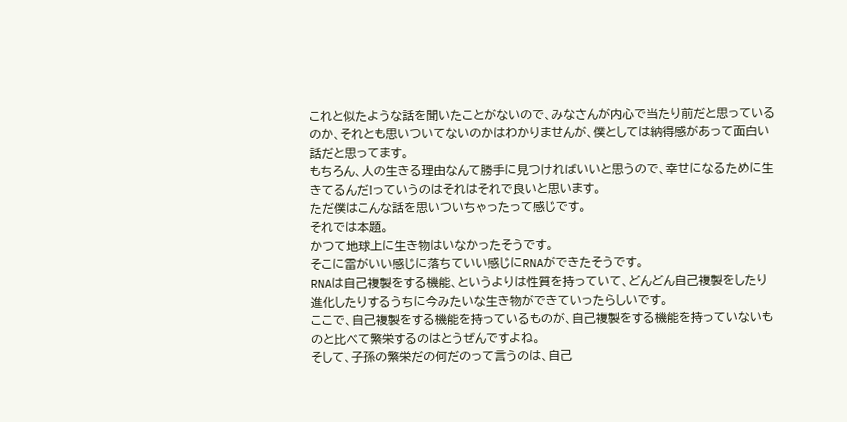これと似たような話を聞いたことがないので、みなさんが内心で当たり前だと思っているのか、それとも思いついてないのかはわかりませんが、僕としては納得感があって面白い話だと思ってます。
もちろん、人の生きる理由なんて勝手に見つければいいと思うので、幸せになるために生きてるんだ!っていうのはそれはそれで良いと思います。
ただ僕はこんな話を思いついちゃったって感じです。
それでは本題。
かつて地球上に生き物はいなかったそうです。
そこに雷がいい感じに落ちていい感じにRNAができたそうです。
RNAは自己複製をする機能、というよりは性質を持っていて、どんどん自己複製をしたり進化したりするうちに今みたいな生き物ができていったらしいです。
ここで、自己複製をする機能を持っているものが、自己複製をする機能を持っていないものと比べて繁栄するのはとうぜんですよね。
そして、子孫の繁栄だの何だのって言うのは、自己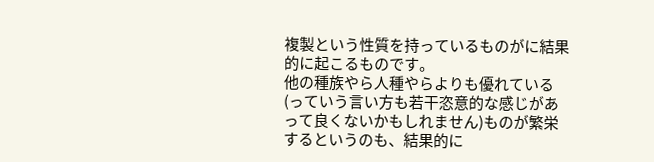複製という性質を持っているものがに結果的に起こるものです。
他の種族やら人種やらよりも優れている(っていう言い方も若干恣意的な感じがあって良くないかもしれません)ものが繁栄するというのも、結果的に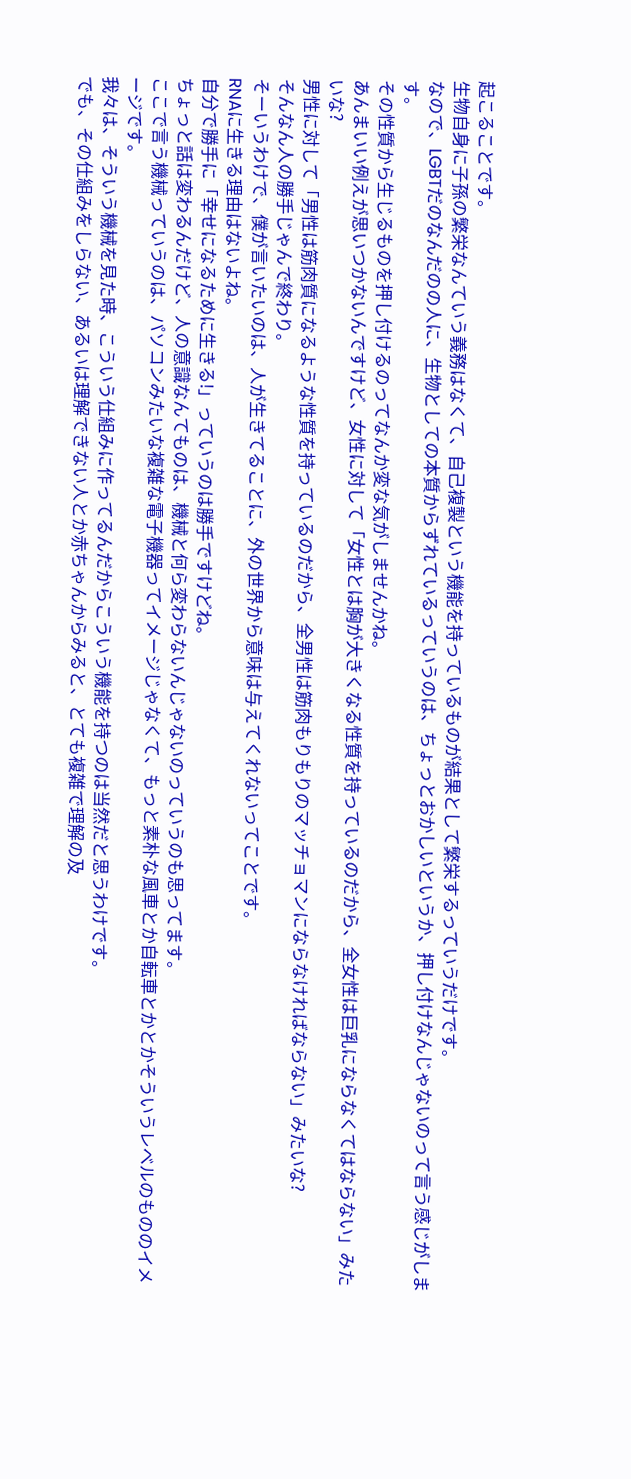起こることです。
生物自身に子孫の繁栄なんていう義務はなくて、自己複製という機能を持っているものが結果として繁栄するっていうだけです。
なので、LGBTだのなんだのの人に、生物としての本質からずれているっていうのは、ちょっとおかしいというか、押し付けなんじゃないのって言う感じがします。
その性質から生じるものを押し付けるのってなんか変な気がしませんかね。
あんまいい例えが思いつかないんですけど、女性に対して「女性とは胸が大きくなる性質を持っているのだから、全女性は巨乳にならなくてはならない」みたいな?
男性に対して「男性は筋肉質になるような性質を持っているのだから、全男性は筋肉もりもりのマッチョマンにならなければならない」みたいな?
そんなん人の勝手じゃんで終わり。
そーいうわけで、僕が言いたいのは、人が生きてることに、外の世界から意味は与えてくれないってことです。
RNAに生きる理由はないよね。
自分で勝手に「幸せになるために生きる!」っていうのは勝手ですけどね。
ちょっと話は変わるんだけど、人の意識なんてものは、機械と何ら変わらないんじゃないのっていうのも思ってます。
ここで言う機械っていうのは、パソコンみたいな複雑な電子機器ってイメージじゃなくて、もっと素朴な風車とか自転車とかとかそういうレベルのもののイメージです。
我々は、そういう機械を見た時、こういう仕組みに作ってるんだからこういう機能を持つのは当然だと思うわけです。
でも、その仕組みをしらない、あるいは理解できない人とか赤ちゃんからみると、とても複雑で理解の及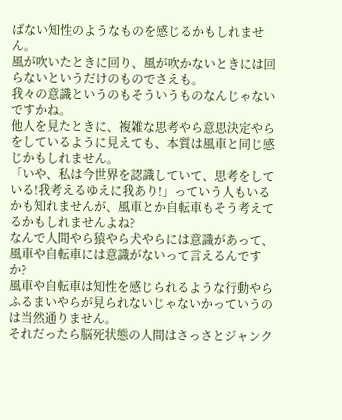ばない知性のようなものを感じるかもしれません。
風が吹いたときに回り、風が吹かないときには回らないというだけのものでさえも。
我々の意識というのもそういうものなんじゃないですかね。
他人を見たときに、複雑な思考やら意思決定やらをしているように見えても、本質は風車と同じ感じかもしれません。
「いや、私は今世界を認識していて、思考をしている!我考えるゆえに我あり!」っていう人もいるかも知れませんが、風車とか自転車もそう考えてるかもしれませんよね?
なんで人間やら猿やら犬やらには意識があって、風車や自転車には意識がないって言えるんですか?
風車や自転車は知性を感じられるような行動やらふるまいやらが見られないじゃないかっていうのは当然通りません。
それだったら脳死状態の人間はさっさとジャンク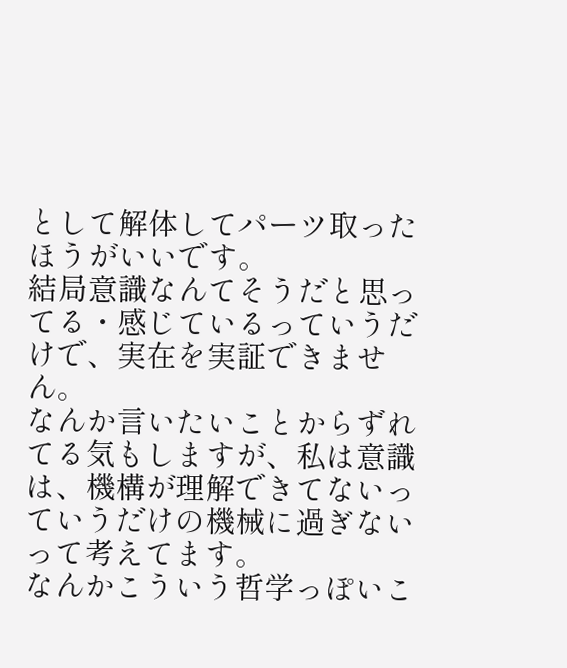として解体してパーツ取ったほうがいいです。
結局意識なんてそうだと思ってる・感じているっていうだけで、実在を実証できません。
なんか言いたいことからずれてる気もしますが、私は意識は、機構が理解できてないっていうだけの機械に過ぎないって考えてます。
なんかこういう哲学っぽいこ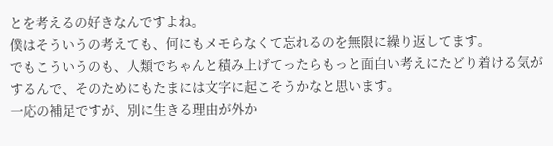とを考えるの好きなんですよね。
僕はそういうの考えても、何にもメモらなくて忘れるのを無限に繰り返してます。
でもこういうのも、人類でちゃんと積み上げてったらもっと面白い考えにたどり着ける気がするんで、そのためにもたまには文字に起こそうかなと思います。
一応の補足ですが、別に生きる理由が外か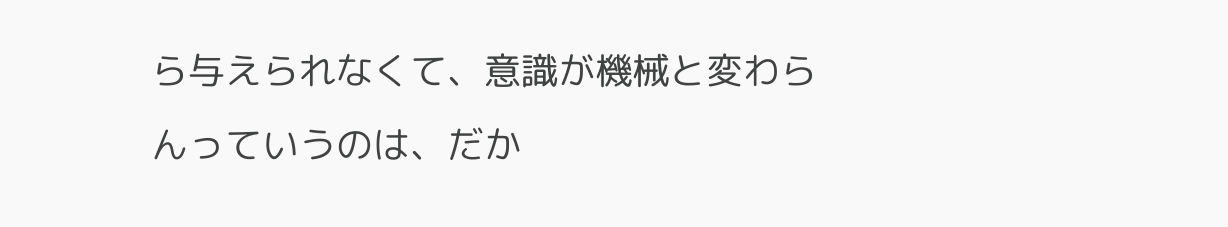ら与えられなくて、意識が機械と変わらんっていうのは、だか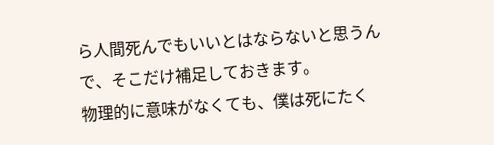ら人間死んでもいいとはならないと思うんで、そこだけ補足しておきます。
物理的に意味がなくても、僕は死にたく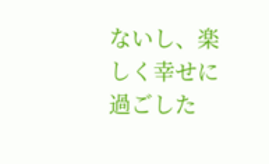ないし、楽しく幸せに過ごした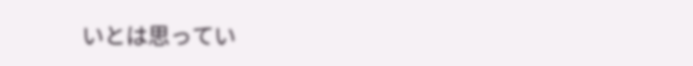いとは思ってい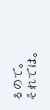るので。
それでは。